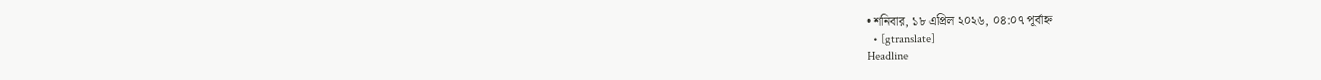• শনিবার, ১৮ এপ্রিল ২০২৬, ০৪:০৭ পূর্বাহ্ন
  • [gtranslate]
Headline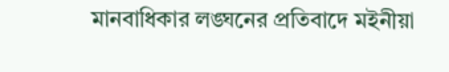মানবাধিকার লঙ্ঘনের প্রতিবাদে মইনীয়া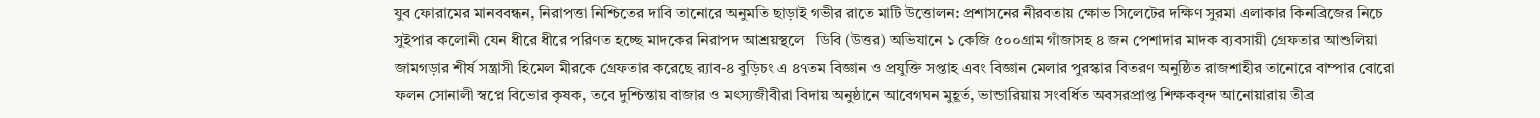যুব ফোরামের মানববন্ধন, নিরাপত্তা নিশ্চিতের দাবি তানোরে অনুমতি ছাড়াই গভীর রাতে মাটি উত্তোলন: প্রশাসনের নীরবতায় ক্ষোভ সিলেটের দক্ষিণ সুরমা এলাকার কিনব্রিজের নিচে সুইপার কলোনী যেন ধীরে ধীরে পরিণত হচ্ছে মাদকের নিরাপদ আশ্রয়স্থলে   ডিবি (উত্তর) অভিযানে ১ কেজি ৫০০গ্রাম গাঁজাসহ ৪ জন পেশাদার মাদক ব্যবসায়ী গ্রেফতার আশুলিয়া জামগড়ার শীর্ষ সন্ত্রাসী হিমেল মীরকে গ্রেফতার করেছে র‌্যাব-৪ বুড়িচং এ ৪৭তম বিজ্ঞান ও প্রযুক্তি সপ্তাহ এবং বিজ্ঞান মেলার পুরস্কার বিতরণ অনুষ্ঠিত রাজশাহীর তানোরে বাম্পার বোরো ফলন সোনালী স্বপ্নে বিভোর কৃষক, তবে দুশ্চিন্তায় বাজার ও মৎস্যজীবীরা বিদায় অনুষ্ঠানে আবেগঘন মুহূর্ত, ভান্ডারিয়ায় সংবর্ধিত অবসরপ্রাপ্ত শিক্ষকবৃন্দ আনোয়ারায় তীব্র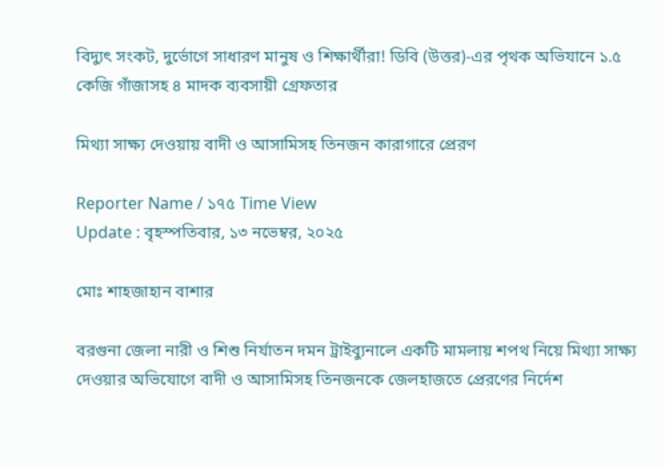বিদ্যুৎ সংকট, দুর্ভোগে সাধারণ মানুষ ও শিক্ষার্থীরা! ডিবি (উত্তর)-এর পৃথক অভিযানে ১.৫ কেজি গাঁজাসহ ৪ মাদক ব্যবসায়ী গ্রেফতার

মিথ্যা সাক্ষ্য দেওয়ায় বাদী ও আসামিসহ তিনজন কারাগারে প্রেরণ

Reporter Name / ১৭৫ Time View
Update : বৃহস্পতিবার, ১৩ নভেম্বর, ২০২৫

মোঃ শাহজাহান বাশার

বরগুনা জেলা নারী ও শিশু নির্যাতন দমন ট্রাইব্যুনালে একটি মামলায় শপথ নিয়ে মিথ্যা সাক্ষ্য দেওয়ার অভিযোগে বাদী ও আসামিসহ তিনজনকে জেলহাজতে প্রেরণের নির্দেশ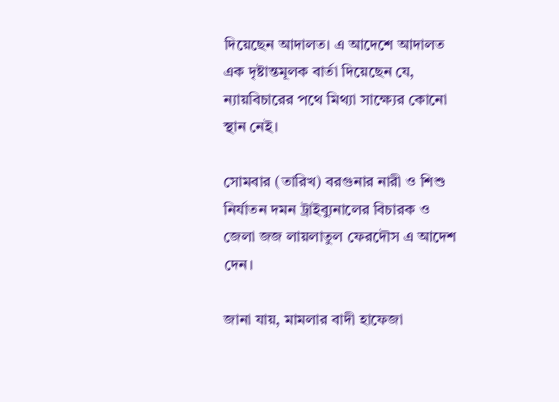দিয়েছেন আদালত। এ আদেশে আদালত এক দৃষ্টান্তমূলক বার্তা দিয়েছেন যে, ন্যায়বিচারের পথে মিথ্যা সাক্ষ্যের কোনো স্থান নেই।

সোমবার (তারিখ) বরগুনার নারী ও শিশু নির্যাতন দমন ট্রাইব্যুনালের বিচারক ও জেলা জজ লায়লাতুল ফেরদৌস এ আদেশ দেন।

জানা যায়, মামলার বাদী হাফেজা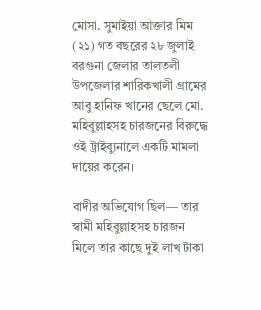মোসা. সুমাইয়া আক্তার মিম (২১) গত বছরের ২৮ জুলাই বরগুনা জেলার তালতলী উপজেলার শারিকখালী গ্রামের আবু হানিফ খানের ছেলে মো. মহিবুল্লাহসহ চারজনের বিরুদ্ধে ওই ট্রাইব্যুনালে একটি মামলা দায়ের করেন।

বাদীর অভিযোগ ছিল— তার স্বামী মহিবুল্লাহসহ চারজন মিলে তার কাছে দুই লাখ টাকা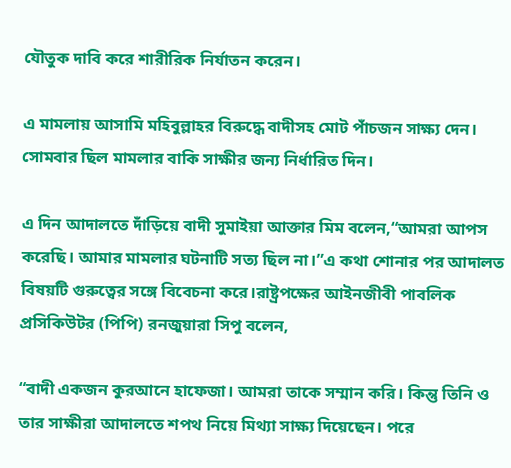যৌতুক দাবি করে শারীরিক নির্যাতন করেন।

এ মামলায় আসামি মহিবুল্লাহর বিরুদ্ধে বাদীসহ মোট পাঁচজন সাক্ষ্য দেন। সোমবার ছিল মামলার বাকি সাক্ষীর জন্য নির্ধারিত দিন।

এ দিন আদালতে দাঁড়িয়ে বাদী সুমাইয়া আক্তার মিম বলেন,“আমরা আপস করেছি। আমার মামলার ঘটনাটি সত্য ছিল না।”এ কথা শোনার পর আদালত বিষয়টি গুরুত্বের সঙ্গে বিবেচনা করে।রাষ্ট্রপক্ষের আইনজীবী পাবলিক প্রসিকিউটর (পিপি) রনজুয়ারা সিপু বলেন,

“বাদী একজন কুরআনে হাফেজা। আমরা তাকে সম্মান করি। কিন্তু তিনি ও তার সাক্ষীরা আদালতে শপথ নিয়ে মিথ্যা সাক্ষ্য দিয়েছেন। পরে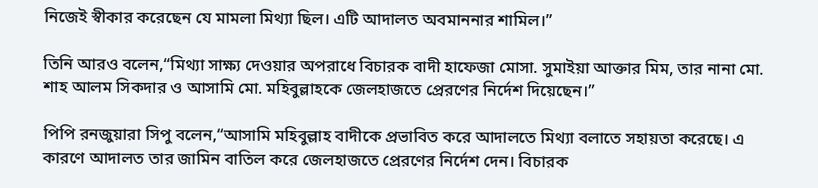নিজেই স্বীকার করেছেন যে মামলা মিথ্যা ছিল। এটি আদালত অবমাননার শামিল।”

তিনি আরও বলেন,“মিথ্যা সাক্ষ্য দেওয়ার অপরাধে বিচারক বাদী হাফেজা মোসা. সুমাইয়া আক্তার মিম, তার নানা মো. শাহ আলম সিকদার ও আসামি মো. মহিবুল্লাহকে জেলহাজতে প্রেরণের নির্দেশ দিয়েছেন।”

পিপি রনজুয়ারা সিপু বলেন,“আসামি মহিবুল্লাহ বাদীকে প্রভাবিত করে আদালতে মিথ্যা বলাতে সহায়তা করেছে। এ কারণে আদালত তার জামিন বাতিল করে জেলহাজতে প্রেরণের নির্দেশ দেন। বিচারক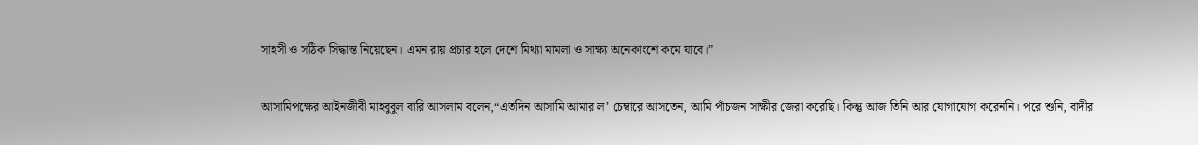সাহসী ও সঠিক সিদ্ধান্ত নিয়েছেন। এমন রায় প্রচার হলে দেশে মিথ্যা মামলা ও সাক্ষ্য অনেকাংশে কমে যাবে।”

আসামিপক্ষের আইনজীবী মাহবুবুল বারি আসলাম বলেন,“এতদিন আসামি আমার ল’ চেম্বারে আসতেন, আমি পাঁচজন সাক্ষীর জেরা করেছি। কিন্তু আজ তিনি আর যোগাযোগ করেননি। পরে শুনি, বাদীর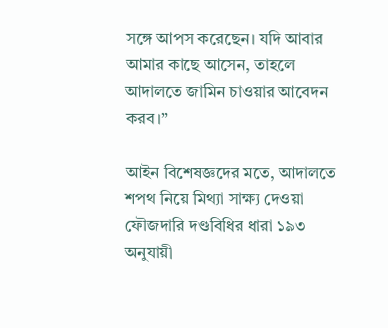সঙ্গে আপস করেছেন। যদি আবার আমার কাছে আসেন, তাহলে আদালতে জামিন চাওয়ার আবেদন করব।”

আইন বিশেষজ্ঞদের মতে, আদালতে শপথ নিয়ে মিথ্যা সাক্ষ্য দেওয়া ফৌজদারি দণ্ডবিধির ধারা ১৯৩ অনুযায়ী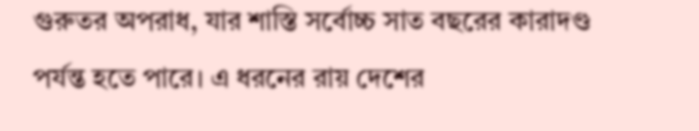গুরুতর অপরাধ, যার শাস্তি সর্বোচ্চ সাত বছরের কারাদণ্ড পর্যন্ত হতে পারে। এ ধরনের রায় দেশের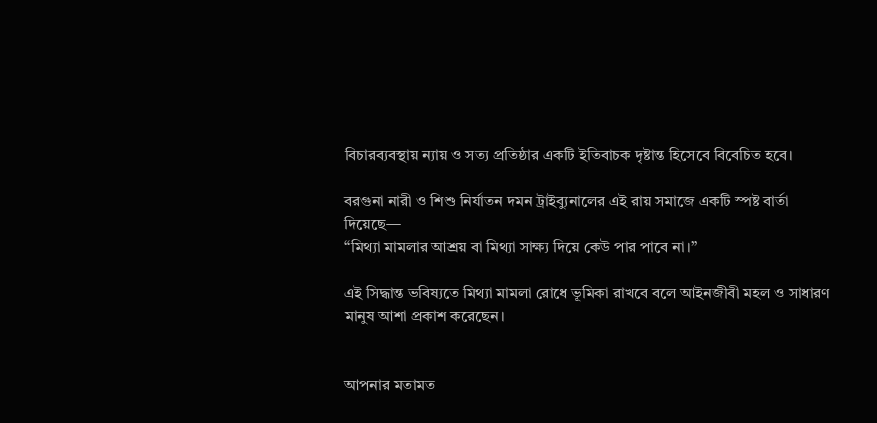বিচারব্যবস্থায় ন্যায় ও সত্য প্রতিষ্ঠার একটি ইতিবাচক দৃষ্টান্ত হিসেবে বিবেচিত হবে।

বরগুনা নারী ও শিশু নির্যাতন দমন ট্রাইব্যুনালের এই রায় সমাজে একটি স্পষ্ট বার্তা দিয়েছে—
“মিথ্যা মামলার আশ্রয় বা মিথ্যা সাক্ষ্য দিয়ে কেউ পার পাবে না।”

এই সিদ্ধান্ত ভবিষ্যতে মিথ্যা মামলা রোধে ভূমিকা রাখবে বলে আইনজীবী মহল ও সাধারণ মানুষ আশা প্রকাশ করেছেন।


আপনার মতামত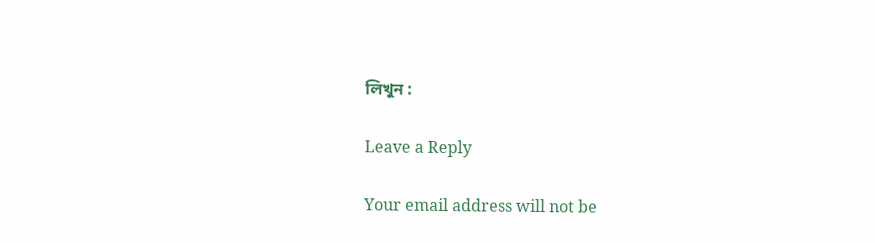লিখুন :

Leave a Reply

Your email address will not be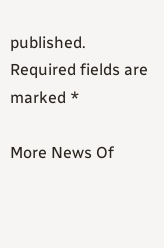published. Required fields are marked *

More News Of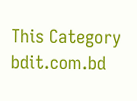This Category
bdit.com.bd